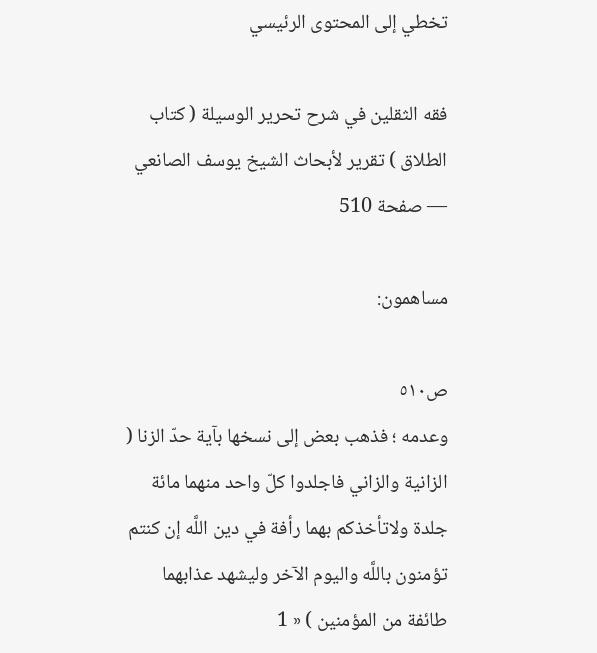تخطي إلى المحتوى الرئيسي

فقه الثقلين في شرح تحرير الوسيلة ( كتاب الطلاق ) تقرير لأبحاث الشيخ يوسف الصانعي — صفحة 510

مساهمون:

ص٥١٠
وعدمه ؛ فذهب بعض إلى نسخها بآية حدّ الزنا ( الزانية والزاني فاجلدوا كلّ واحد منهما مائة جلدة ولاتأخذكم بهما رأفة في دين اللَّه إن كنتم تؤمنون باللَّه واليوم الآخر وليشهد عذابهما طائفة من المؤمنين ) « 1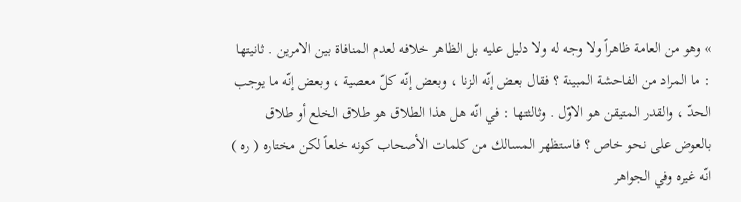» وهو من العامة ظاهراً ولا وجه له ولا دليل عليه بل الظاهر خلافه لعدم المنافاة بين الامرين . ثانيتها : ما المراد من الفاحشة المبينة ؟ فقال بعض إنّه الزنا ، وبعض إنّه كلّ معصية ، وبعض إنّه ما يوجب الحدّ ، والقدر المتيقن هو الاوّل . وثالثتها : في انّه هل هذا الطلاق هو طلاق الخلع أو طلاق بالعوض على نحو خاص ؟ فاستظهر المسالك من كلمات الأصحاب كونه خلعاً لكن مختاره ( ره ) انّه غيره وفي الجواهر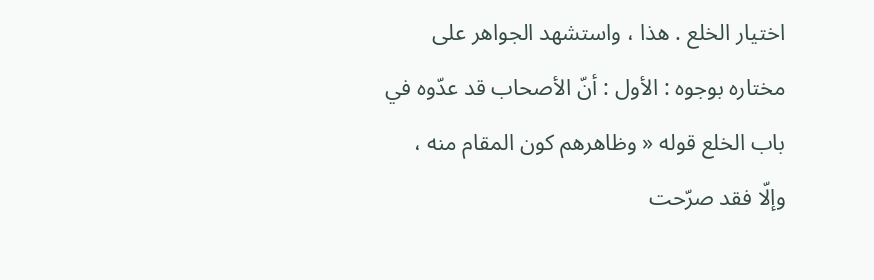اختيار الخلع . هذا ، واستشهد الجواهر على مختاره بوجوه : الأول : أنّ الأصحاب قد عدّوه في باب الخلع قوله « وظاهرهم كون المقام منه ، وإلّا فقد صرّحت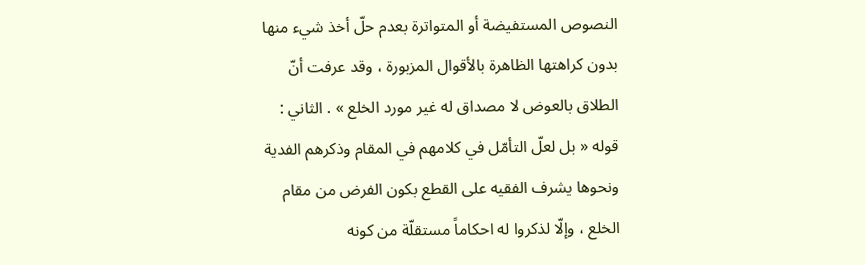النصوص المستفيضة أو المتواترة بعدم حلّ أخذ شيء منها بدون كراهتها الظاهرة بالأقوال المزبورة ، وقد عرفت أنّ الطلاق بالعوض لا مصداق له غير مورد الخلع » . الثاني : قوله « بل لعلّ التأمّل في كلامهم في المقام وذكرهم الفدية ونحوها يشرف الفقيه على القطع بكون الفرض من مقام الخلع ، وإلّا لذكروا له احكاماً مستقلّة من كونه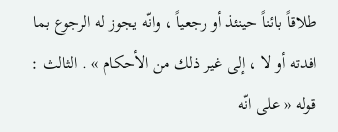طلاقاً بائناً حينئذ أو رجعياً ، وانّه يجوز له الرجوع بما افدته أو لا ، إلى غير ذلك من الأحكام » . الثالث : قوله « على انّه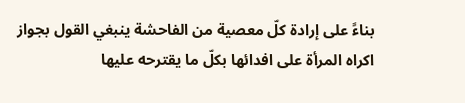بناءً على إرادة كلّ معصية من الفاحشة ينبغي القول بجواز اكراه المرأة على افدائها بكلّ ما يقترحه عليها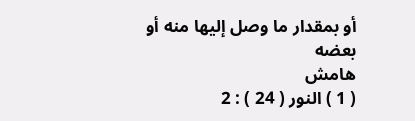أو بمقدار ما وصل إليها منه أو بعضه
هامش
( 1 ) النور ( 24 ) : 2